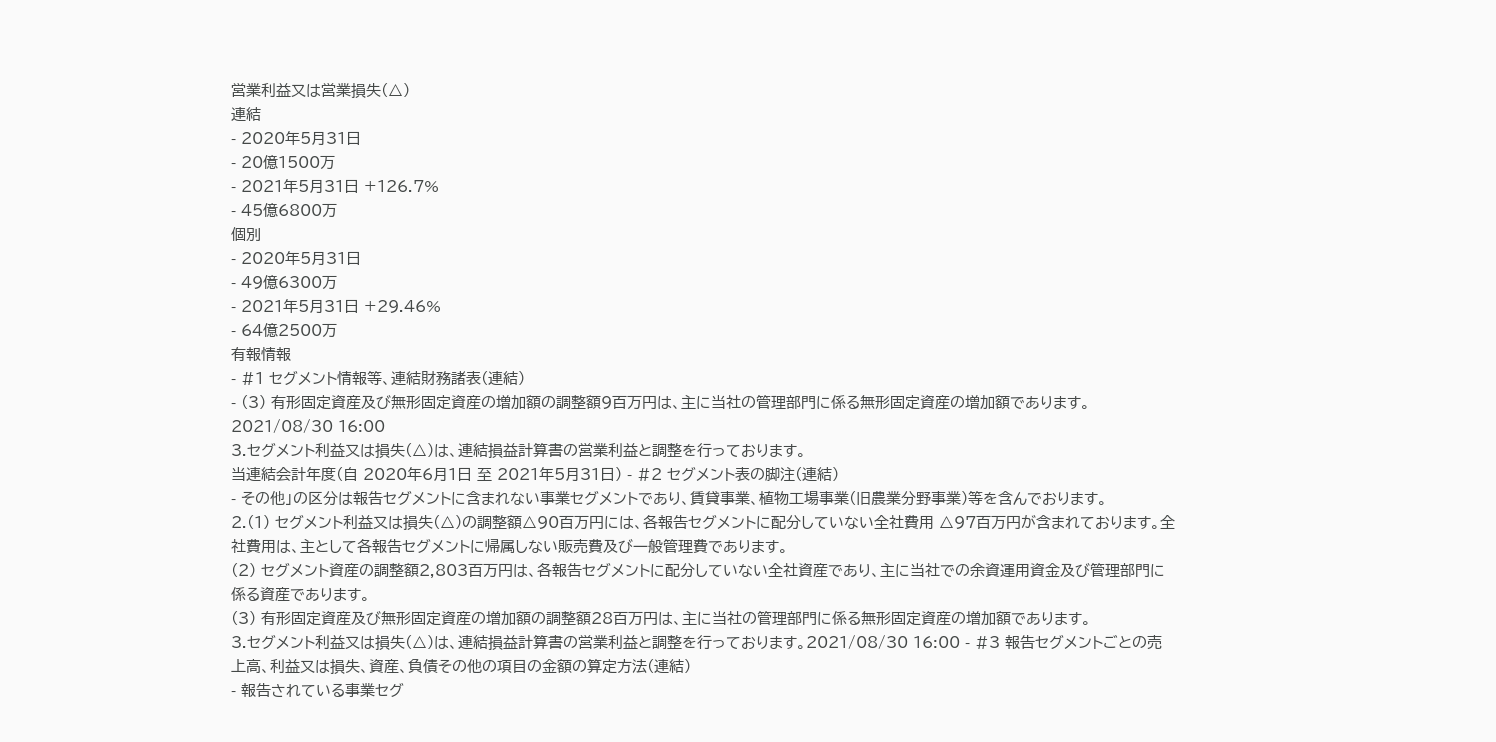営業利益又は営業損失(△)
連結
- 2020年5月31日
- 20億1500万
- 2021年5月31日 +126.7%
- 45億6800万
個別
- 2020年5月31日
- 49億6300万
- 2021年5月31日 +29.46%
- 64億2500万
有報情報
- #1 セグメント情報等、連結財務諸表(連結)
- (3) 有形固定資産及び無形固定資産の増加額の調整額9百万円は、主に当社の管理部門に係る無形固定資産の増加額であります。2021/08/30 16:00
3.セグメント利益又は損失(△)は、連結損益計算書の営業利益と調整を行っております。
当連結会計年度(自 2020年6月1日 至 2021年5月31日) - #2 セグメント表の脚注(連結)
- その他」の区分は報告セグメントに含まれない事業セグメントであり、賃貸事業、植物工場事業(旧農業分野事業)等を含んでおります。
2.(1) セグメント利益又は損失(△)の調整額△90百万円には、各報告セグメントに配分していない全社費用 △97百万円が含まれております。全社費用は、主として各報告セグメントに帰属しない販売費及び一般管理費であります。
(2) セグメント資産の調整額2,803百万円は、各報告セグメントに配分していない全社資産であり、主に当社での余資運用資金及び管理部門に係る資産であります。
(3) 有形固定資産及び無形固定資産の増加額の調整額28百万円は、主に当社の管理部門に係る無形固定資産の増加額であります。
3.セグメント利益又は損失(△)は、連結損益計算書の営業利益と調整を行っております。2021/08/30 16:00 - #3 報告セグメントごとの売上高、利益又は損失、資産、負債その他の項目の金額の算定方法(連結)
- 報告されている事業セグ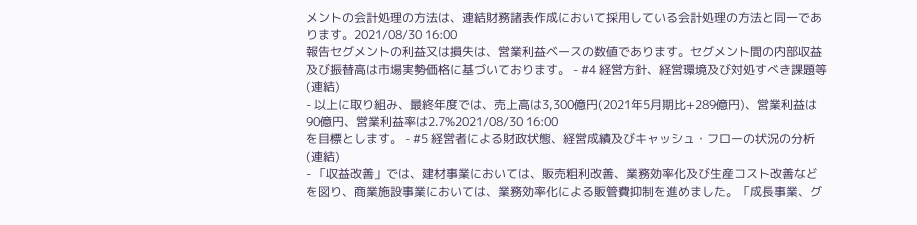メントの会計処理の方法は、連結財務諸表作成において採用している会計処理の方法と同一であります。2021/08/30 16:00
報告セグメントの利益又は損失は、営業利益ベースの数値であります。セグメント間の内部収益及び振替高は市場実勢価格に基づいております。 - #4 経営方針、経営環境及び対処すべき課題等(連結)
- 以上に取り組み、最終年度では、売上高は3,300億円(2021年5月期比+289億円)、営業利益は90億円、営業利益率は2.7%2021/08/30 16:00
を目標とします。 - #5 経営者による財政状態、経営成績及びキャッシュ・フローの状況の分析(連結)
- 「収益改善」では、建材事業においては、販売粗利改善、業務効率化及び生産コスト改善などを図り、商業施設事業においては、業務効率化による販管費抑制を進めました。「成長事業、グ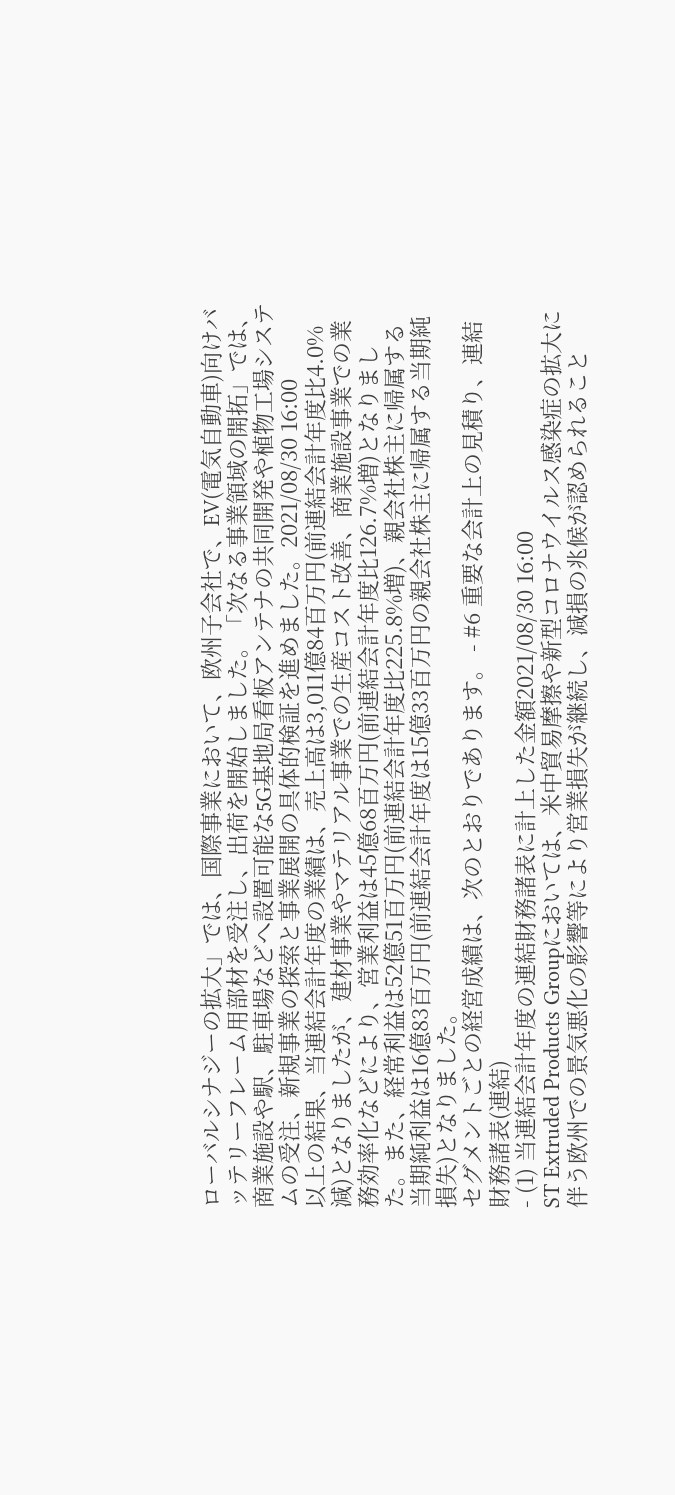ローバルシナジーの拡大」では、国際事業において、欧州子会社で、EV(電気自動車)向けバッテリーフレーム用部材を受注し、出荷を開始しました。「次なる事業領域の開拓」では、商業施設や駅、駐車場などへ設置可能な5G基地局看板アンテナの共同開発や植物工場システムの受注、新規事業の探索と事業展開の具体的検証を進めました。2021/08/30 16:00
以上の結果、当連結会計年度の業績は、売上高は3,011億84百万円(前連結会計年度比4.0%減)となりましたが、建材事業やマテリアル事業での生産コスト改善、商業施設事業での業務効率化などにより、営業利益は45億68百万円(前連結会計年度比126.7%増)となりました。また、経常利益は52億51百万円(前連結会計年度比225.8%増)、親会社株主に帰属する当期純利益は16億83百万円(前連結会計年度は15億33百万円の親会社株主に帰属する当期純損失)となりました。
セグメントごとの経営成績は、次のとおりであります。 - #6 重要な会計上の見積り、連結財務諸表(連結)
- (1) 当連結会計年度の連結財務諸表に計上した金額2021/08/30 16:00
ST Extruded Products Groupにおいては、米中貿易摩擦や新型コロナウイルス感染症の拡大に伴う欧州での景気悪化の影響等により営業損失が継続し、減損の兆候が認められること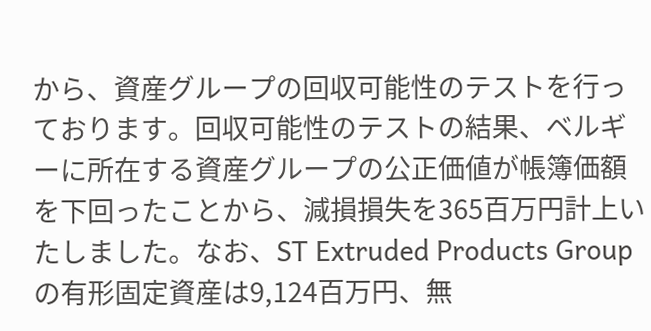から、資産グループの回収可能性のテストを行っております。回収可能性のテストの結果、ベルギーに所在する資産グループの公正価値が帳簿価額を下回ったことから、減損損失を365百万円計上いたしました。なお、ST Extruded Products Groupの有形固定資産は9,124百万円、無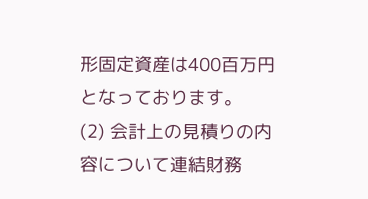形固定資産は400百万円となっております。
(2) 会計上の見積りの内容について連結財務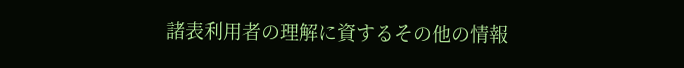諸表利用者の理解に資するその他の情報